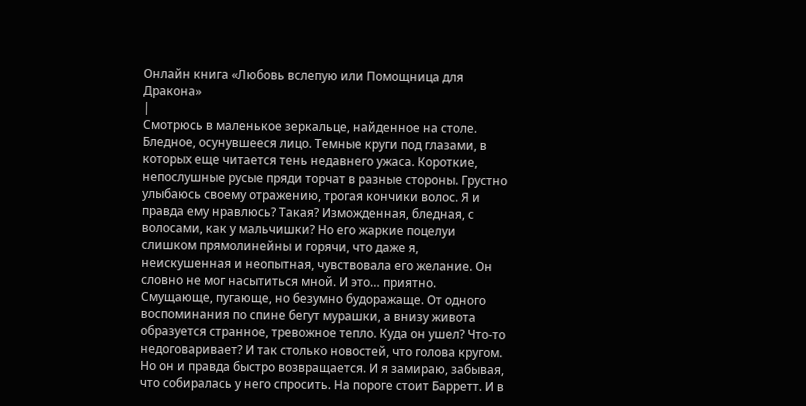Онлайн книга «Любовь вслепую или Помощница для Дракона»
|
Смотрюсь в маленькое зеркальце, найденное на столе. Бледное, осунувшееся лицо. Темные круги под глазами, в которых еще читается тень недавнего ужаса. Короткие, непослушные русые пряди торчат в разные стороны. Грустно улыбаюсь своему отражению, трогая кончики волос. Я и правда ему нравлюсь? Такая? Изможденная, бледная, с волосами, как у мальчишки? Но его жаркие поцелуи слишком прямолинейны и горячи, что даже я, неискушенная и неопытная, чувствовала его желание. Он словно не мог насытиться мной. И это… приятно. Смущающе, пугающе, но безумно будоражаще. От одного воспоминания по спине бегут мурашки, а внизу живота образуется странное, тревожное тепло. Куда он ушел? Что-то недоговаривает? И так столько новостей, что голова кругом. Но он и правда быстро возвращается. И я замираю, забывая, что собиралась у него спросить. На пороге стоит Барретт. И в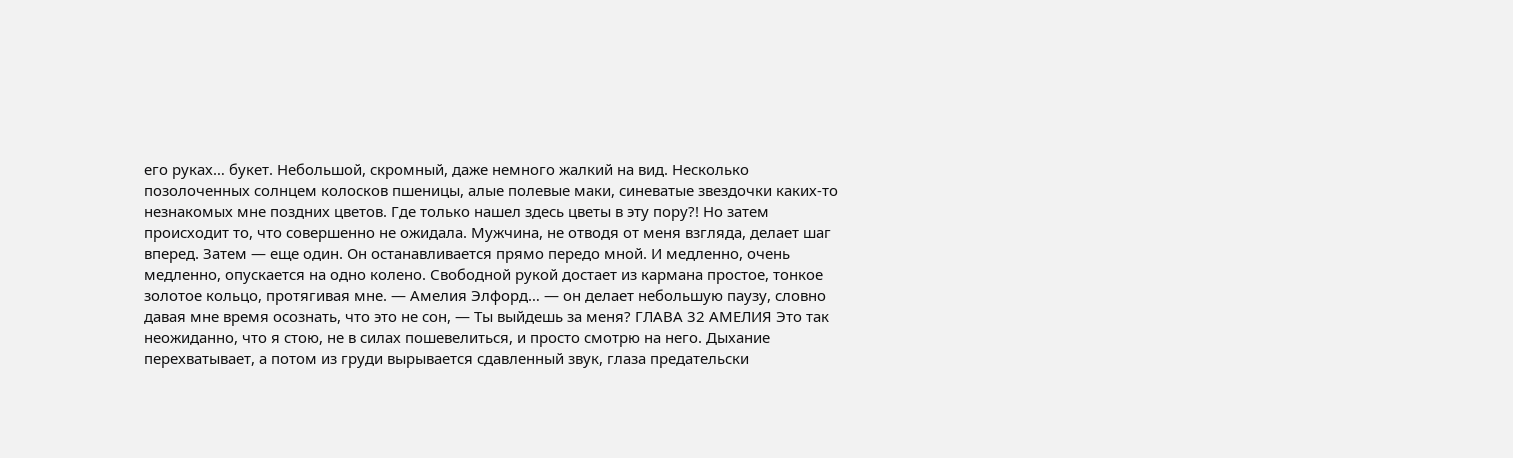его руках… букет. Небольшой, скромный, даже немного жалкий на вид. Несколько позолоченных солнцем колосков пшеницы, алые полевые маки, синеватые звездочки каких-то незнакомых мне поздних цветов. Где только нашел здесь цветы в эту пору?! Но затем происходит то, что совершенно не ожидала. Мужчина, не отводя от меня взгляда, делает шаг вперед. Затем — еще один. Он останавливается прямо передо мной. И медленно, очень медленно, опускается на одно колено. Свободной рукой достает из кармана простое, тонкое золотое кольцо, протягивая мне. — Амелия Элфорд… — он делает небольшую паузу, словно давая мне время осознать, что это не сон, — Ты выйдешь за меня? ГЛАВА 32 АМЕЛИЯ Это так неожиданно, что я стою, не в силах пошевелиться, и просто смотрю на него. Дыхание перехватывает, а потом из груди вырывается сдавленный звук, глаза предательски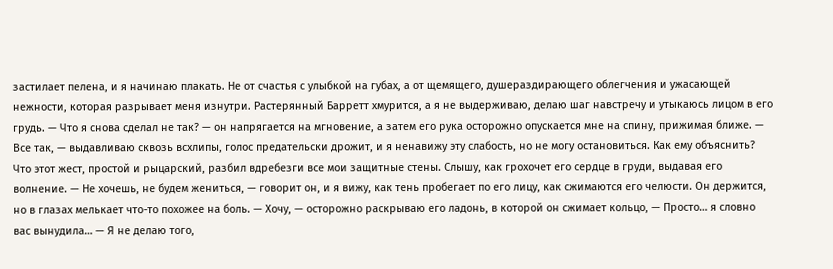застилает пелена, и я начинаю плакать. Не от счастья с улыбкой на губах, а от щемящего, душераздирающего облегчения и ужасающей нежности, которая разрывает меня изнутри. Растерянный Барретт хмурится, а я не выдерживаю, делаю шаг навстречу и утыкаюсь лицом в его грудь. — Что я снова сделал не так? — он напрягается на мгновение, а затем его рука осторожно опускается мне на спину, прижимая ближе. — Все так, — выдавливаю сквозь всхлипы, голос предательски дрожит, и я ненавижу эту слабость, но не могу остановиться. Как ему объяснить? Что этот жест, простой и рыцарский, разбил вдребезги все мои защитные стены. Слышу, как грохочет его сердце в груди, выдавая его волнение. — Не хочешь, не будем жениться, — говорит он, и я вижу, как тень пробегает по его лицу, как сжимаются его челюсти. Он держится, но в глазах мелькает что-то похожее на боль. — Хочу, — осторожно раскрываю его ладонь, в которой он сжимает кольцо, — Просто… я словно вас вынудила… — Я не делаю того,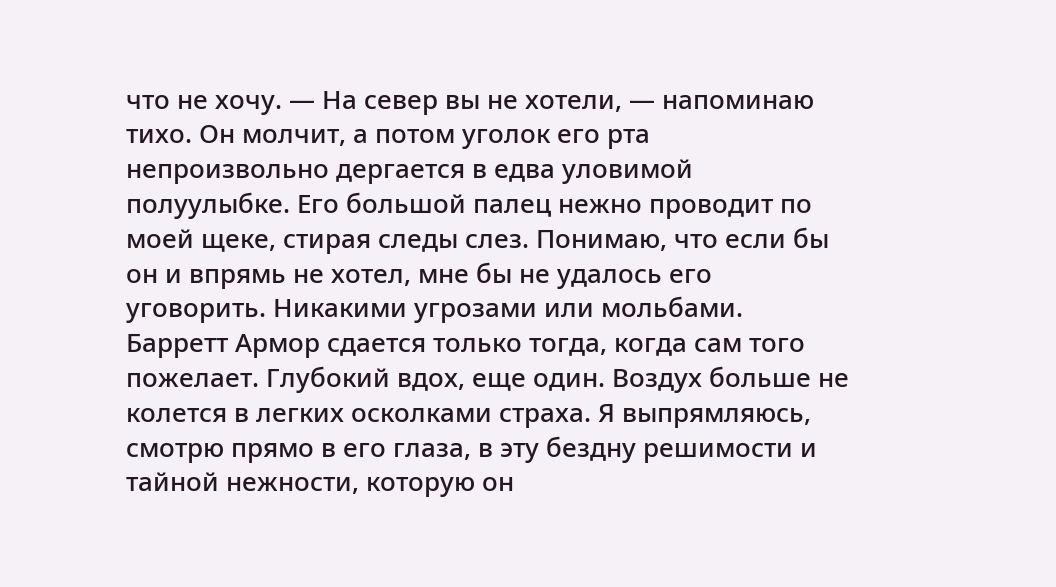что не хочу. — На север вы не хотели, — напоминаю тихо. Он молчит, а потом уголок его рта непроизвольно дергается в едва уловимой полуулыбке. Его большой палец нежно проводит по моей щеке, стирая следы слез. Понимаю, что если бы он и впрямь не хотел, мне бы не удалось его уговорить. Никакими угрозами или мольбами. Барретт Армор сдается только тогда, когда сам того пожелает. Глубокий вдох, еще один. Воздух больше не колется в легких осколками страха. Я выпрямляюсь, смотрю прямо в его глаза, в эту бездну решимости и тайной нежности, которую он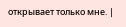открывает только мне. |